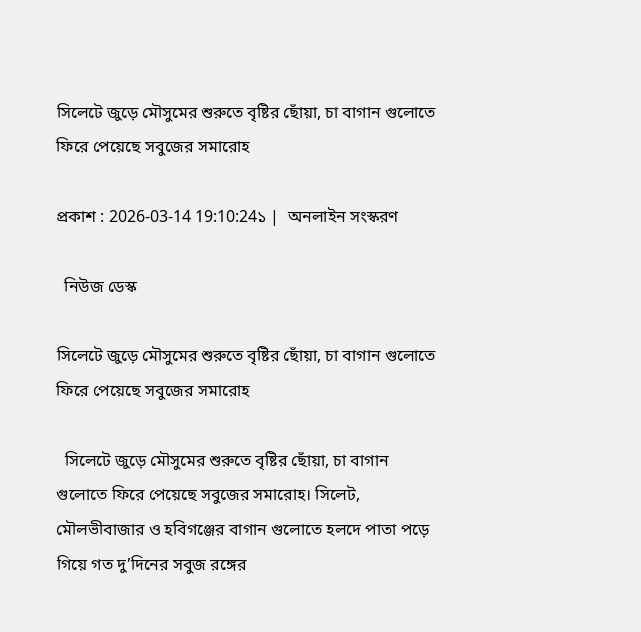সিলেটে জুড়ে মৌসুমের শুরুতে বৃষ্টির ছোঁয়া, চা বাগান গুলোতে ফিরে পেয়েছে সবুজের সমারোহ

প্রকাশ : 2026-03-14 19:10:24১ |  অনলাইন সংস্করণ

  নিউজ ডেস্ক

সিলেটে জুড়ে মৌসুমের শুরুতে বৃষ্টির ছোঁয়া, চা বাগান গুলোতে ফিরে পেয়েছে সবুজের সমারোহ

  সিলেটে জুড়ে মৌসুমের শুরুতে বৃষ্টির ছোঁয়া, চা বাগান গুলোতে ফিরে পেয়েছে সবুজের সমারোহ। সিলেট, মৌলভীবাজার ও হবিগঞ্জের বাগান গুলোতে হলদে পাতা পড়ে গিয়ে গত দু’দিনের সবুজ রঙ্গের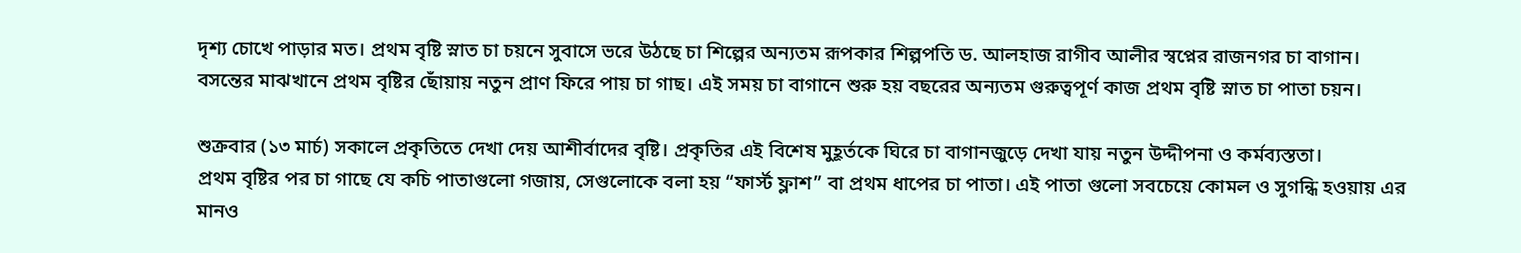দৃশ্য চোখে পাড়ার মত। প্রথম বৃষ্টি স্নাত চা চয়নে সুবাসে ভরে উঠছে চা শিল্পের অন্যতম রূপকার শিল্পপতি ড. আলহাজ রাগীব আলীর স্বপ্নের রাজনগর চা বাগান। বসন্তের মাঝখানে প্রথম বৃষ্টির ছোঁয়ায় নতুন প্রাণ ফিরে পায় চা গাছ। এই সময় চা বাগানে শুরু হয় বছরের অন্যতম গুরুত্বপূর্ণ কাজ প্রথম বৃষ্টি স্নাত চা পাতা চয়ন।

শুক্রবার (১৩ মার্চ) সকালে প্রকৃতিতে দেখা দেয় আশীর্বাদের বৃষ্টি। প্রকৃতির এই বিশেষ মুহূর্তকে ঘিরে চা বাগানজুড়ে দেখা যায় নতুন উদ্দীপনা ও কর্মব্যস্ততা।
প্রথম বৃষ্টির পর চা গাছে যে কচি পাতাগুলো গজায়, সেগুলোকে বলা হয় “ফার্স্ট ফ্লাশ” বা প্রথম ধাপের চা পাতা। এই পাতা গুলো সবচেয়ে কোমল ও সুগন্ধি হওয়ায় এর মানও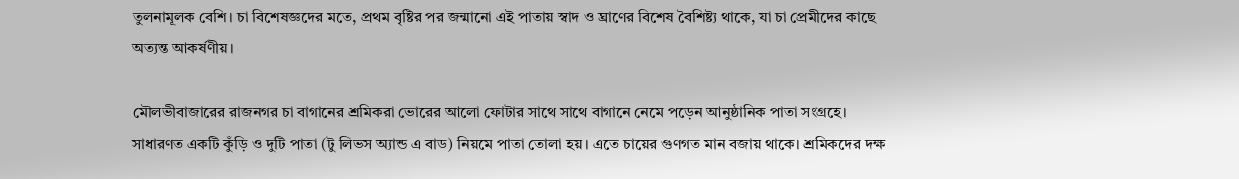তুলনামূলক বেশি। চা বিশেষজ্ঞদের মতে, প্রথম বৃষ্টির পর জন্মানো এই পাতায় স্বাদ ও ঘ্রাণের বিশেষ বৈশিষ্ট্য থাকে, যা চা প্রেমীদের কাছে অত্যন্ত আকর্ষণীয়।

মৌলভীবাজারের রাজনগর চা বাগানের শ্রমিকরা ভোরের আলো ফোটার সাথে সাথে বাগানে নেমে পড়েন আনুষ্ঠানিক পাতা সংগ্রহে। সাধারণত একটি কুঁড়ি ও দুটি পাতা (টু লিভস অ্যান্ড এ বাড) নিয়মে পাতা তোলা হয়। এতে চায়ের গুণগত মান বজায় থাকে। শ্রমিকদের দক্ষ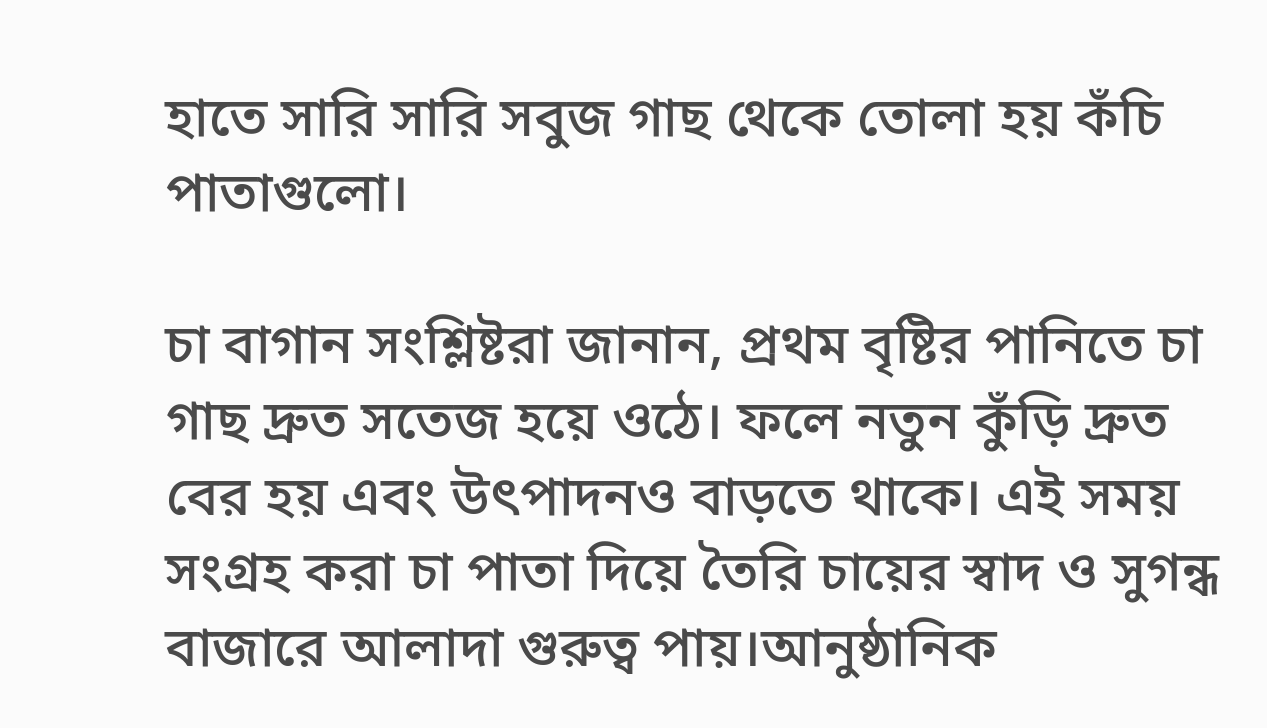হাতে সারি সারি সবুজ গাছ থেকে তোলা হয় কঁচি পাতাগুলো।

চা বাগান সংশ্লিষ্টরা জানান, প্রথম বৃষ্টির পানিতে চা গাছ দ্রুত সতেজ হয়ে ওঠে। ফলে নতুন কুঁড়ি দ্রুত বের হয় এবং উৎপাদনও বাড়তে থাকে। এই সময় সংগ্রহ করা চা পাতা দিয়ে তৈরি চায়ের স্বাদ ও সুগন্ধ বাজারে আলাদা গুরুত্ব পায়।আনুষ্ঠানিক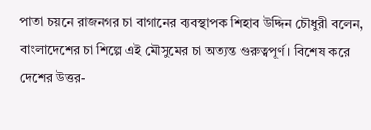পাতা চয়নে রাজনগর চা বাগানের ব্যবস্থাপক শিহাব উদ্দিন চৌধুরী বলেন, বাংলাদেশের চা শিল্পে এই মৌসুমের চা অত্যন্ত গুরুত্বপূর্ণ। বিশেষ করে দেশের উত্তর-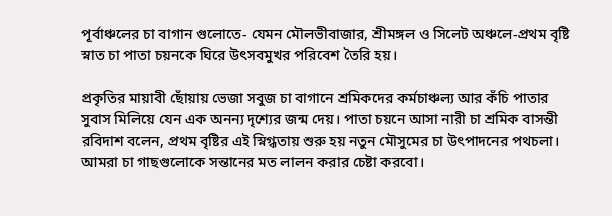পূর্বাঞ্চলের চা বাগান গুলোতে- যেমন মৌলভীবাজার, শ্রীমঙ্গল ও সিলেট অঞ্চলে-প্রথম বৃষ্টি স্নাত চা পাতা চয়নকে ঘিরে উৎসবমুখর পরিবেশ তৈরি হয়।

প্রকৃতির মায়াবী ছোঁয়ায় ভেজা সবুজ চা বাগানে শ্রমিকদের কর্মচাঞ্চল্য আর কঁচি পাতার সুবাস মিলিয়ে যেন এক অনন্য দৃশ্যের জন্ম দেয়। পাতা চয়নে আসা নারী চা শ্রমিক বাসন্তী রবিদাশ বলেন, প্রথম বৃষ্টির এই স্নিগ্ধতায় শুরু হয় নতুন মৌসুমের চা উৎপাদনের পথচলা। আমরা চা গাছগুলোকে সন্তানের মত লালন করার চেষ্টা করবো।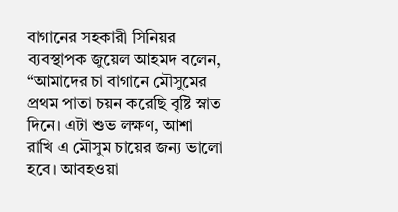বাগানের সহকারী সিনিয়র ব্যবস্থাপক জুয়েল আহমদ বলেন, “আমাদের চা বাগানে মৌসুমের প্রথম পাতা চয়ন করেছি বৃষ্টি স্নাত দিনে। এটা শুভ লক্ষণ, আশা রাখি এ মৌসুম চায়ের জন্য ভালো হবে। আবহওয়া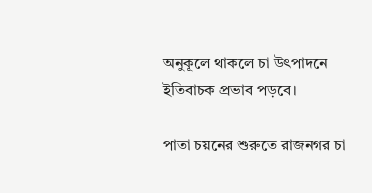অনুকূলে থাকলে চা উৎপাদনে ইতিবাচক প্রভাব পড়বে।

পাতা চয়নের শুরুতে রাজনগর চা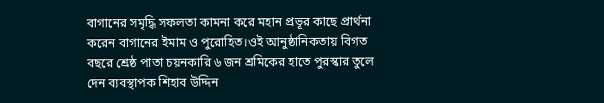বাগানের সমৃদ্ধি সফলতা কামনা করে মহান প্রভূর কাছে প্রার্থনা করেন বাগানের ইমাম ও পুরোহিত।ওই আনুষ্ঠানিকতায় বিগত বছরে শ্রেষ্ঠ পাতা চয়নকারি ৬ জন শ্রমিকের হাতে পুরস্কার তুলে দেন ব্যবস্থাপক শিহাব উদ্দিন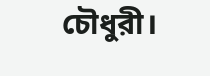চৌধুরী।